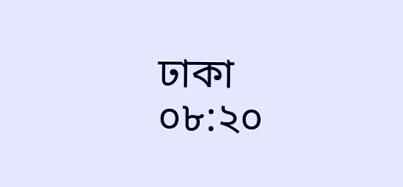ঢাকা ০৮:২০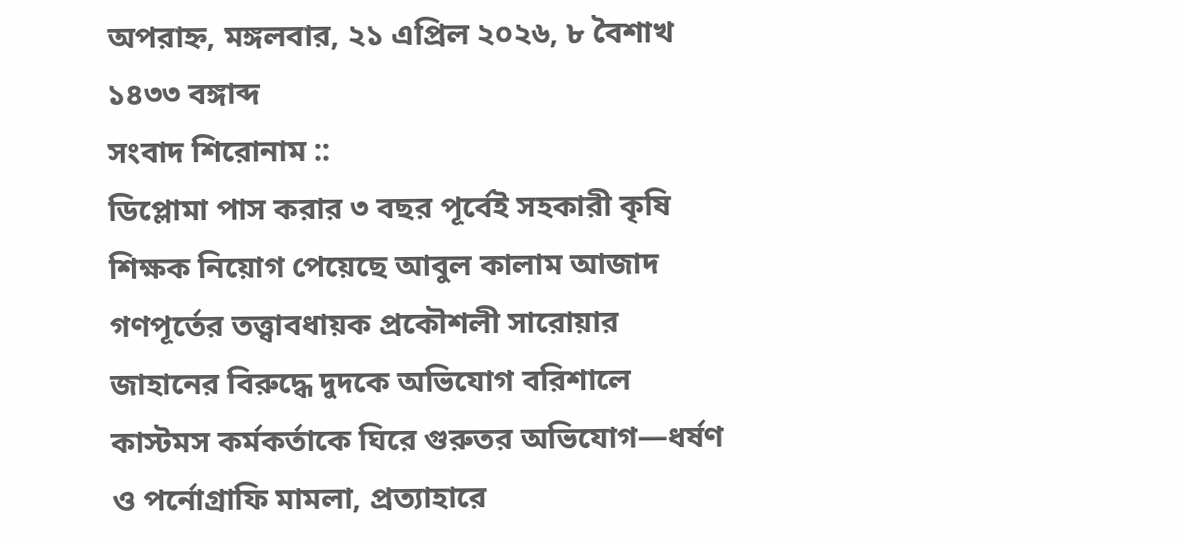অপরাহ্ন, মঙ্গলবার, ২১ এপ্রিল ২০২৬, ৮ বৈশাখ ১৪৩৩ বঙ্গাব্দ
সংবাদ শিরোনাম ::
ডিপ্লোমা পাস করার ৩ বছর পূর্বেই সহকারী কৃষি শিক্ষক নিয়োগ পেয়েছে আবুল কালাম আজাদ গণপূর্তের তত্ত্বাবধায়ক প্রকৌশলী সারোয়ার জাহানের বিরুদ্ধে দুদকে অভিযোগ বরিশালে কাস্টমস কর্মকর্তাকে ঘিরে গুরুতর অভিযোগ—ধর্ষণ ও পর্নোগ্রাফি মামলা, প্রত্যাহারে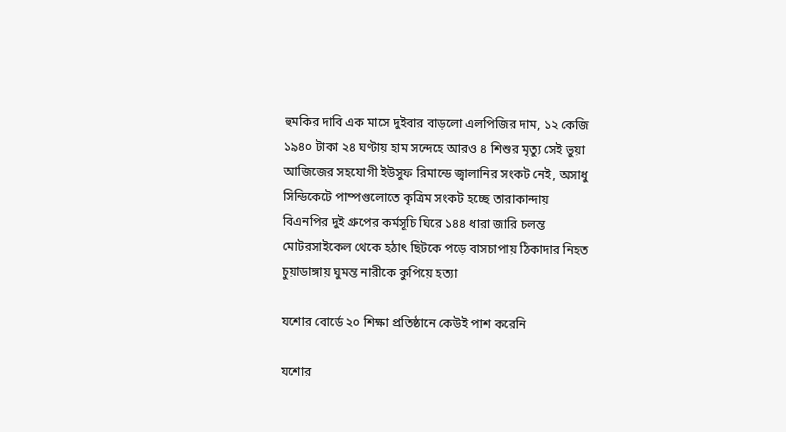হুমকির দাবি এক মাসে দুইবার বাড়লো এলপিজির দাম, ১২ কেজি ১৯৪০ টাকা ২৪ ঘণ্টায় হাম সন্দেহে আরও ৪ শিশুর মৃত্যু সেই ভুয়া আজিজের সহযোগী ইউসুফ রিমান্ডে জ্বালানির সংকট নেই, অসাধু সিন্ডিকেটে পাম্পগুলোতে কৃত্রিম সংকট হচ্ছে তারাকান্দায় বিএনপির দুই গ্রুপের কর্মসূচি ঘিরে ১৪৪ ধারা জারি চলন্ত মোটরসাইকেল থেকে হঠাৎ ছিটকে পড়ে বাসচাপায় ঠিকাদার নিহত চুয়াডাঙ্গায় ঘুমন্ত নারীকে কুপিয়ে হত্যা

যশোর বোর্ডে ২০ শিক্ষা প্রতিষ্ঠানে কেউই পাশ করেনি

যশোর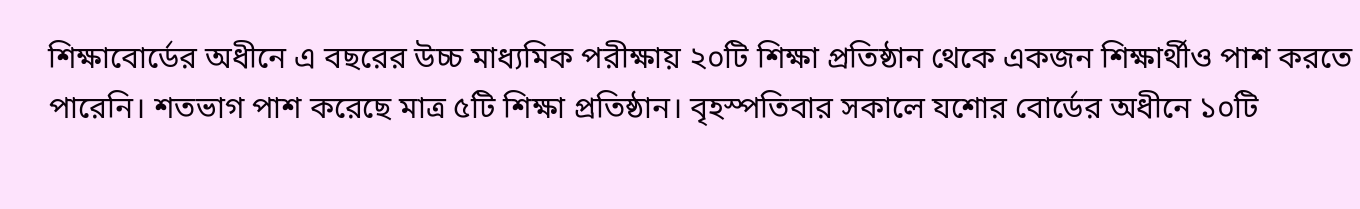শিক্ষাবোর্ডের অধীনে এ বছরের উচ্চ মাধ্যমিক পরীক্ষায় ২০টি শিক্ষা প্রতিষ্ঠান থেকে একজন শিক্ষার্থীও পাশ করতে পারেনি। শতভাগ পাশ করেছে মাত্র ৫টি শিক্ষা প্রতিষ্ঠান। বৃহস্পতিবার সকালে যশোর বোর্ডের অধীনে ১০টি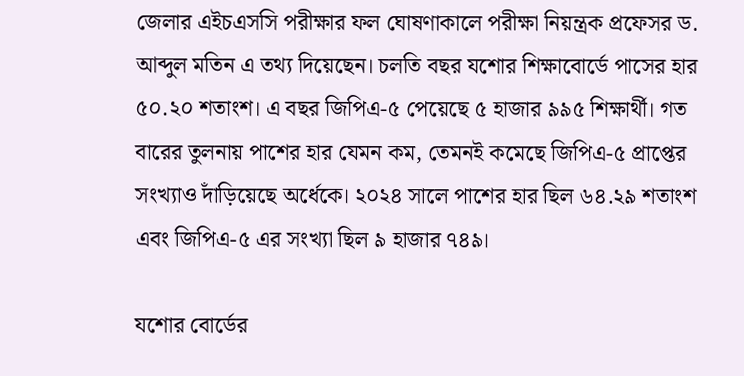জেলার এইচএসসি পরীক্ষার ফল ঘোষণাকালে পরীক্ষা নিয়ন্ত্রক প্রফেসর ড. আব্দুল মতিন এ তথ্য দিয়েছেন। চলতি বছর যশোর শিক্ষাবোর্ডে পাসের হার ৫০.২০ শতাংশ। এ বছর জিপিএ-৫ পেয়েছে ৫ হাজার ৯৯৫ শিক্ষার্থী। গত বারের তুলনায় পাশের হার যেমন কম, তেমনই কমেছে জিপিএ-৫ প্রাপ্তের সংখ্যাও দাঁড়িয়েছে অর্ধেকে। ২০২৪ সালে পাশের হার ছিল ৬৪.২৯ শতাংশ এবং জিপিএ-৫ এর সংখ্যা ছিল ৯ হাজার ৭৪৯।

যশোর বোর্ডের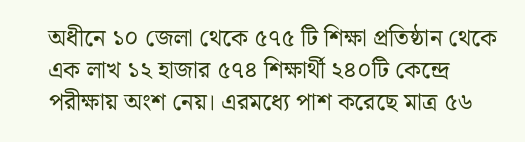অধীনে ১০ জেলা থেকে ৫৭৫ টি শিক্ষা প্রতিষ্ঠান থেকে এক লাখ ১২ হাজার ৫৭৪ শিক্ষার্থী ২৪০টি কেন্দ্রে পরীক্ষায় অংশ নেয়। এরমধ্যে পাশ করেছে মাত্র ৫৬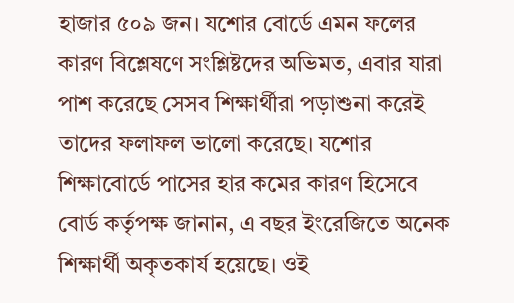হাজার ৫০৯ জন। যশোর বোর্ডে এমন ফলের কারণ বিশ্লেষণে সংশ্লিষ্টদের অভিমত, এবার যারা পাশ করেছে সেসব শিক্ষার্থীরা পড়াশুনা করেই তাদের ফলাফল ভালো করেছে। যশোর শিক্ষাবোর্ডে পাসের হার কমের কারণ হিসেবে বোর্ড কর্তৃপক্ষ জানান, এ বছর ইংরেজিতে অনেক শিক্ষার্থী অকৃতকার্য হয়েছে। ওই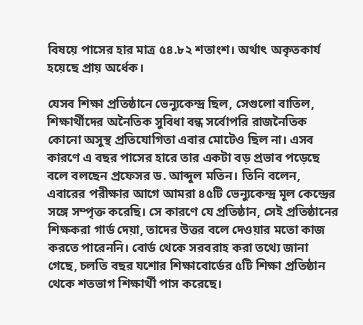বিষয়ে পাসের হার মাত্র ৫৪.৮২ শতাংশ। অর্থাৎ অকৃতকার্য হয়েছে প্রায় অর্ধেক।

যেসব শিক্ষা প্রতিষ্ঠানে ভেন্যুকেন্দ্র ছিল, সেগুলো বাতিল, শিক্ষার্থীদের অনৈতিক সুবিধা বন্ধ সর্বোপরি রাজনৈতিক কোনো অসুস্থ প্রতিযোগিতা এবার মোটেও ছিল না। এসব কারণে এ বছর পাসের হারে তার একটা বড় প্রভাব পড়েছে বলে বলছেন প্রফেসর ড. আব্দুল মতিন। তিনি বলেন, এবারের পরীক্ষার আগে আমরা ৪৫টি ভেন্যুকেন্দ্র মূল কেন্দ্রের সঙ্গে সম্পৃক্ত করেছি। সে কারণে যে প্রতিষ্ঠান, সেই প্রতিষ্ঠানের শিক্ষকরা গার্ড দেয়া, তাদের উত্তর বলে দেওয়ার মতো কাজ করতে পারেননি। বোর্ড থেকে সরবরাহ করা তথ্যে জানা গেছে, চলতি বছর যশোর শিক্ষাবোর্ডের ৫টি শিক্ষা প্রতিষ্ঠান থেকে শতভাগ শিক্ষার্থী পাস করেছে।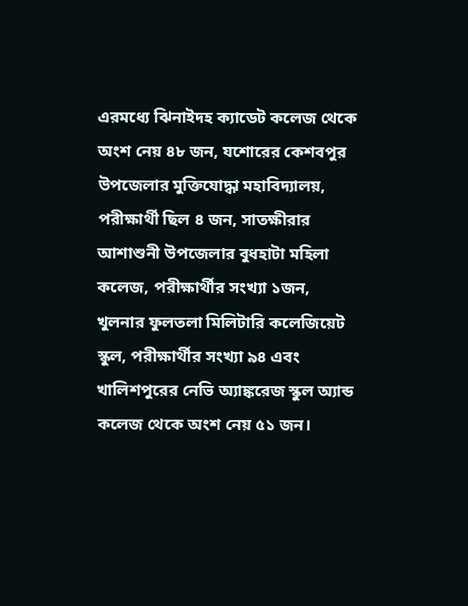এরমধ্যে ঝিনাইদহ ক্যাডেট কলেজ থেকে অংশ নেয় ৪৮ জন, যশোরের কেশবপুর উপজেলার মুক্তিযোদ্ধা মহাবিদ্যালয়, পরীক্ষার্থী ছিল ৪ জন, সাতক্ষীরার আশাশুনী উপজেলার বুধহাটা মহিলা কলেজ, পরীক্ষার্থীর সংখ্যা ১জন, খুলনার ফুলতলা মিলিটারি কলেজিয়েট স্কুল, পরীক্ষার্থীর সংখ্যা ৯৪ এবং খালিশপুরের নেভি অ্যাঙ্করেজ স্কুল অ্যান্ড কলেজ থেকে অংশ নেয় ৫১ জন।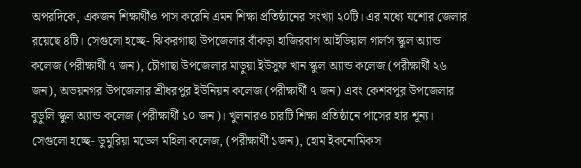অপরদিকে, একজন শিক্ষার্থীও পাস করেনি এমন শিক্ষা প্রতিষ্ঠানের সংখ্যা ২০টি। এর মধ্যে যশোর জেলার রয়েছে ৪টি। সেগুলো হচ্ছে- ঝিকরগাছা উপজেলার বাঁকড়া হাজিরবাগ আইডিয়াল গার্লস স্কুল অ্যান্ড কলেজ (পরীক্ষার্থী ৭ জন), চৌগাছা উপজেলার মাড়ুয়া ইউসুফ খান স্কুল অ্যান্ড কলেজ (পরীক্ষার্থী ২৬ জন), অভয়নগর উপজেলার শ্রীধরপুর ইউনিয়ন কলেজ (পরীক্ষার্থী ৭ জন) এবং কেশবপুর উপজেলার বুড়ুলি স্কুল অ্যান্ড কলেজ (পরীক্ষার্থী ১০ জন)। খুলনারও চারটি শিক্ষা প্রতিষ্ঠানে পাসের হার শূন্য। সেগুলো হচ্ছে- ডুমুরিয়া মডেল মহিলা কলেজ, (পরীক্ষার্থী ১জন), হোম ইকনোমিকস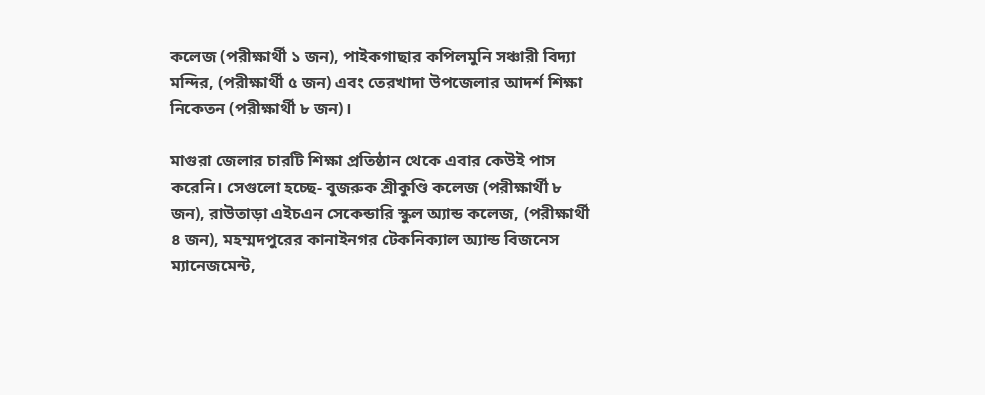কলেজ (পরীক্ষার্থী ১ জন), পাইকগাছার কপিলমুনি সঞ্চারী বিদ্যা মন্দির, (পরীক্ষার্থী ৫ জন) এবং তেরখাদা উপজেলার আদর্শ শিক্ষা নিকেতন (পরীক্ষার্থী ৮ জন)।

মাগুরা জেলার চারটি শিক্ষা প্রতিষ্ঠান থেকে এবার কেউই পাস করেনি। সেগুলো হচ্ছে- বুজরুক শ্রীকুণ্ডি কলেজ (পরীক্ষার্থী ৮ জন), রাউতাড়া এইচএন সেকেন্ডারি স্কুল অ্যান্ড কলেজ, (পরীক্ষার্থী ৪ জন), মহম্মদপুরের কানাইনগর টেকনিক্যাল অ্যান্ড বিজনেস ম্যানেজমেন্ট,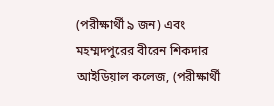(পরীক্ষার্থী ৯ জন) এবং মহম্মদপুরের বীরেন শিকদার আইডিয়াল কলেজ, (পরীক্ষার্থী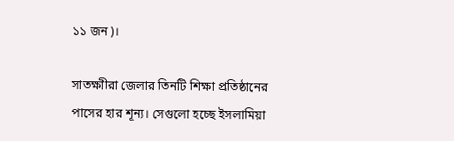১১ জন)।

সাতক্ষাীরা জেলার তিনটি শিক্ষা প্রতিষ্ঠানের পাসের হার শূন্য। সেগুলো হচ্ছে ইসলামিয়া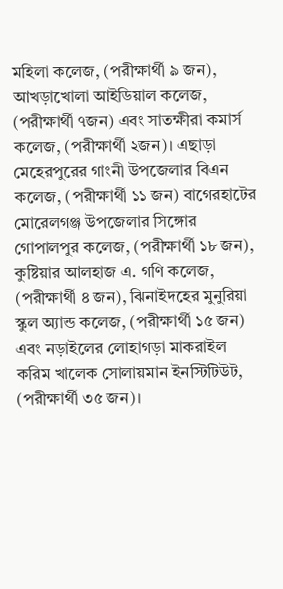মহিলা কলেজ, (পরীক্ষার্থী ৯ জন), আখড়াখোলা আইডিয়াল কলেজ, (পরীক্ষার্থী ৭জন) এবং সাতক্ষীরা কমার্স কলেজ, (পরীক্ষার্থী ২জন)। এছাড়া মেহেরপুরের গাংনী উপজেলার বিএন কলেজ, (পরীক্ষার্থী ১১ জন) বাগেরহাটের মোরেলগঞ্জ উপজেলার সিঙ্গোর গোপালপুর কলেজ, (পরীক্ষার্থী ১৮ জন), কুষ্টিয়ার আলহাজ এ. গণি কলেজ, (পরীক্ষার্থী ৪ জন), ঝিনাইদহের মুনুরিয়া স্কুল অ্যান্ড কলেজ, (পরীক্ষার্থী ১৫ জন) এবং নড়াইলের লোহাগড়া মাকরাইল করিম খালেক সোলায়মান ইনস্টিটিউট, (পরীক্ষার্থী ৩৫ জন)।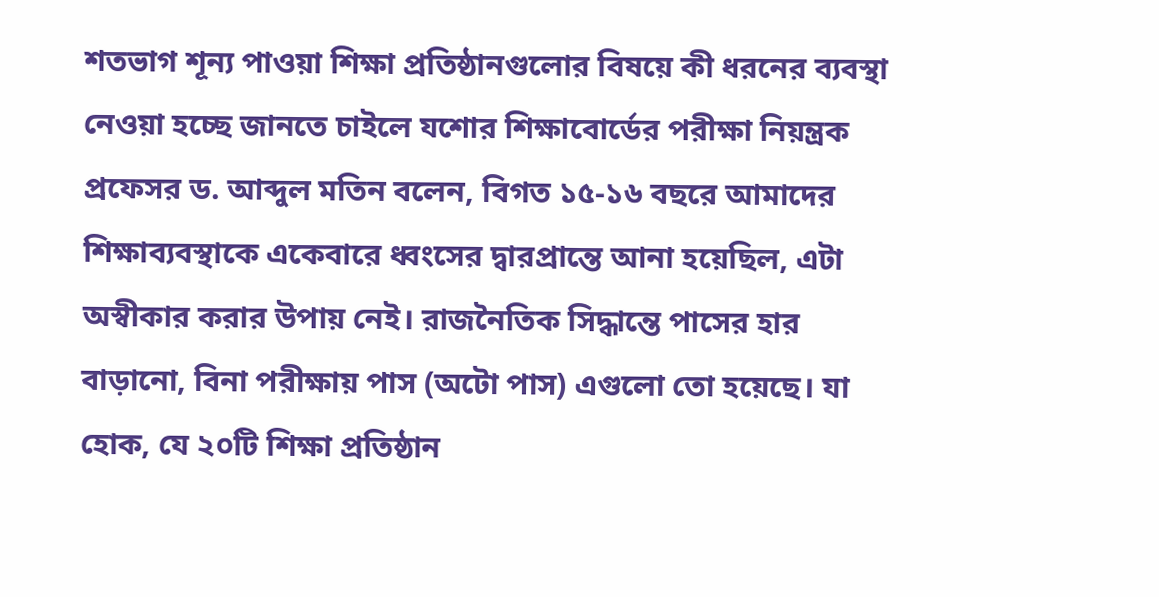শতভাগ শূন্য পাওয়া শিক্ষা প্রতিষ্ঠানগুলোর বিষয়ে কী ধরনের ব্যবস্থা নেওয়া হচ্ছে জানতে চাইলে যশোর শিক্ষাবোর্ডের পরীক্ষা নিয়ন্ত্রক প্রফেসর ড. আব্দুল মতিন বলেন, বিগত ১৫-১৬ বছরে আমাদের শিক্ষাব্যবস্থাকে একেবারে ধ্বংসের দ্বারপ্রান্তে আনা হয়েছিল, এটা অস্বীকার করার উপায় নেই। রাজনৈতিক সিদ্ধান্তে পাসের হার বাড়ানো, বিনা পরীক্ষায় পাস (অটো পাস) এগুলো তো হয়েছে। যা হোক, যে ২০টি শিক্ষা প্রতিষ্ঠান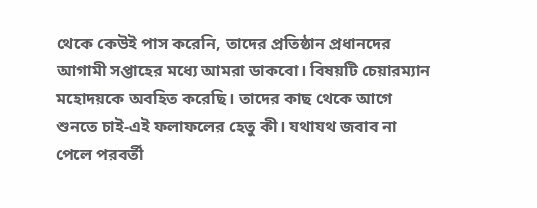থেকে কেউই পাস করেনি, তাদের প্রতিষ্ঠান প্রধানদের আগামী সপ্তাহের মধ্যে আমরা ডাকবো। বিষয়টি চেয়ারম্যান মহোদয়কে অবহিত করেছি। তাদের কাছ থেকে আগে শুনতে চাই-এই ফলাফলের হেতু কী। যথাযথ জবাব না পেলে পরবর্তী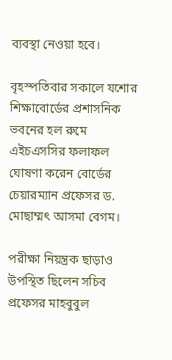ব্যবস্থা নেওয়া হবে।

বৃহস্পতিবার সকালে যশোর শিক্ষাবোর্ডের প্রশাসনিক ভবনের হল রুমে এইচএসসির ফলাফল ঘোষণা করেন বোর্ডের চেয়ারম্যান প্রফেসর ড. মোছাম্মৎ আসমা বেগম।

পরীক্ষা নিয়ন্ত্রক ছাড়াও উপস্থিত ছিলেন সচিব প্রফেসর মাহবুবুল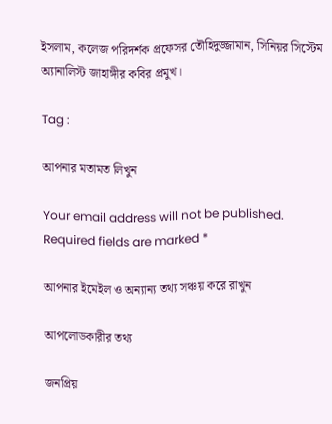ইসলাম, কলেজ পরিদর্শক প্রফেসর তৌহিদুজ্জামান, সিনিয়র সিস্টেম অ্যানালিস্ট জাহাঙ্গীর কবির প্রমুখ।

Tag :

আপনার মতামত লিখুন

Your email address will not be published. Required fields are marked *

আপনার ইমেইল ও অন্যান্য তথ্য সঞ্চয় করে রাখুন

আপলোডকারীর তথ্য

জনপ্রিয়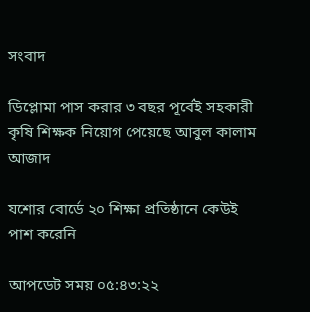সংবাদ

ডিপ্লোমা পাস করার ৩ বছর পূর্বেই সহকারী কৃষি শিক্ষক নিয়োগ পেয়েছে আবুল কালাম আজাদ

যশোর বোর্ডে ২০ শিক্ষা প্রতিষ্ঠানে কেউই পাশ করেনি

আপডেট সময় ০৫:৪৩:২২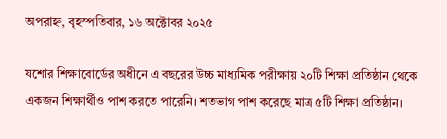অপরাহ্ন, বৃহস্পতিবার, ১৬ অক্টোবর ২০২৫

যশোর শিক্ষাবোর্ডের অধীনে এ বছরের উচ্চ মাধ্যমিক পরীক্ষায় ২০টি শিক্ষা প্রতিষ্ঠান থেকে একজন শিক্ষার্থীও পাশ করতে পারেনি। শতভাগ পাশ করেছে মাত্র ৫টি শিক্ষা প্রতিষ্ঠান।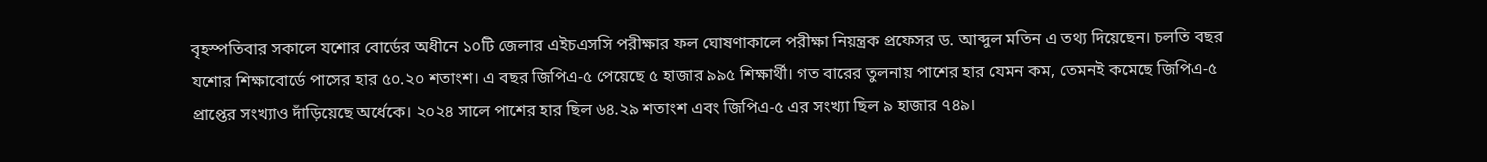বৃহস্পতিবার সকালে যশোর বোর্ডের অধীনে ১০টি জেলার এইচএসসি পরীক্ষার ফল ঘোষণাকালে পরীক্ষা নিয়ন্ত্রক প্রফেসর ড. আব্দুল মতিন এ তথ্য দিয়েছেন। চলতি বছর যশোর শিক্ষাবোর্ডে পাসের হার ৫০.২০ শতাংশ। এ বছর জিপিএ-৫ পেয়েছে ৫ হাজার ৯৯৫ শিক্ষার্থী। গত বারের তুলনায় পাশের হার যেমন কম, তেমনই কমেছে জিপিএ-৫ প্রাপ্তের সংখ্যাও দাঁড়িয়েছে অর্ধেকে। ২০২৪ সালে পাশের হার ছিল ৬৪.২৯ শতাংশ এবং জিপিএ-৫ এর সংখ্যা ছিল ৯ হাজার ৭৪৯।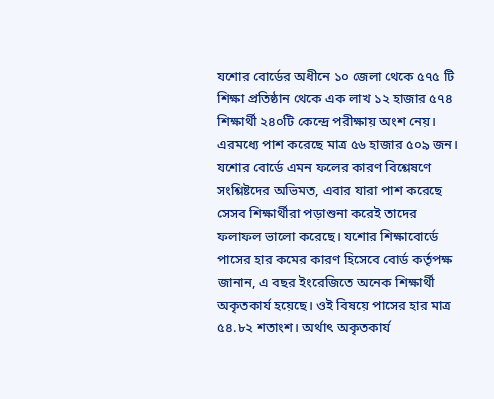যশোর বোর্ডের অধীনে ১০ জেলা থেকে ৫৭৫ টি শিক্ষা প্রতিষ্ঠান থেকে এক লাখ ১২ হাজার ৫৭৪ শিক্ষার্থী ২৪০টি কেন্দ্রে পরীক্ষায় অংশ নেয়। এরমধ্যে পাশ করেছে মাত্র ৫৬ হাজার ৫০৯ জন। যশোর বোর্ডে এমন ফলের কারণ বিশ্লেষণে সংশ্লিষ্টদের অভিমত, এবার যারা পাশ করেছে সেসব শিক্ষার্থীরা পড়াশুনা করেই তাদের ফলাফল ভালো করেছে। যশোর শিক্ষাবোর্ডে পাসের হার কমের কারণ হিসেবে বোর্ড কর্তৃপক্ষ জানান, এ বছর ইংরেজিতে অনেক শিক্ষার্থী অকৃতকার্য হয়েছে। ওই বিষয়ে পাসের হার মাত্র ৫৪.৮২ শতাংশ। অর্থাৎ অকৃতকার্য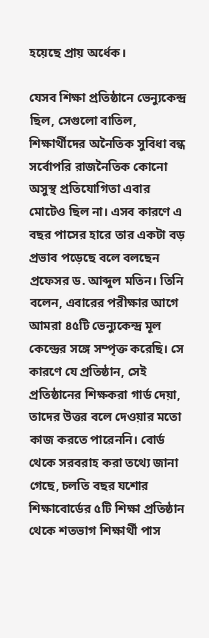হয়েছে প্রায় অর্ধেক।

যেসব শিক্ষা প্রতিষ্ঠানে ভেন্যুকেন্দ্র ছিল, সেগুলো বাতিল, শিক্ষার্থীদের অনৈতিক সুবিধা বন্ধ সর্বোপরি রাজনৈতিক কোনো অসুস্থ প্রতিযোগিতা এবার মোটেও ছিল না। এসব কারণে এ বছর পাসের হারে তার একটা বড় প্রভাব পড়েছে বলে বলছেন প্রফেসর ড. আব্দুল মতিন। তিনি বলেন, এবারের পরীক্ষার আগে আমরা ৪৫টি ভেন্যুকেন্দ্র মূল কেন্দ্রের সঙ্গে সম্পৃক্ত করেছি। সে কারণে যে প্রতিষ্ঠান, সেই প্রতিষ্ঠানের শিক্ষকরা গার্ড দেয়া, তাদের উত্তর বলে দেওয়ার মতো কাজ করতে পারেননি। বোর্ড থেকে সরবরাহ করা তথ্যে জানা গেছে, চলতি বছর যশোর শিক্ষাবোর্ডের ৫টি শিক্ষা প্রতিষ্ঠান থেকে শতভাগ শিক্ষার্থী পাস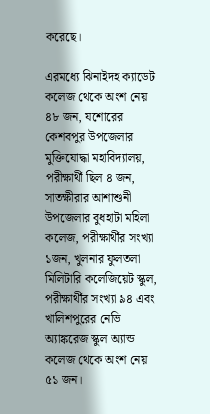করেছে।

এরমধ্যে ঝিনাইদহ ক্যাডেট কলেজ থেকে অংশ নেয় ৪৮ জন, যশোরের কেশবপুর উপজেলার মুক্তিযোদ্ধা মহাবিদ্যালয়, পরীক্ষার্থী ছিল ৪ জন, সাতক্ষীরার আশাশুনী উপজেলার বুধহাটা মহিলা কলেজ, পরীক্ষার্থীর সংখ্যা ১জন, খুলনার ফুলতলা মিলিটারি কলেজিয়েট স্কুল, পরীক্ষার্থীর সংখ্যা ৯৪ এবং খালিশপুরের নেভি অ্যাঙ্করেজ স্কুল অ্যান্ড কলেজ থেকে অংশ নেয় ৫১ জন।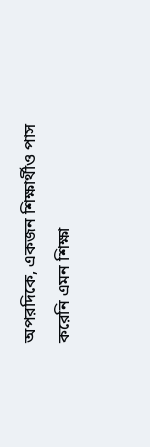অপরদিকে, একজন শিক্ষার্থীও পাস করেনি এমন শিক্ষা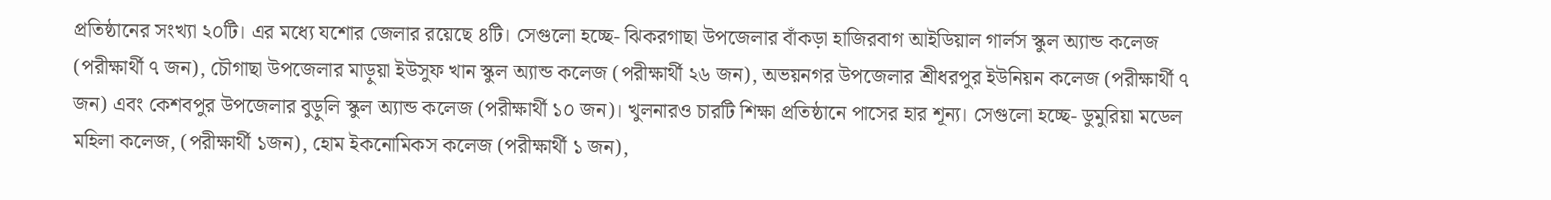প্রতিষ্ঠানের সংখ্যা ২০টি। এর মধ্যে যশোর জেলার রয়েছে ৪টি। সেগুলো হচ্ছে- ঝিকরগাছা উপজেলার বাঁকড়া হাজিরবাগ আইডিয়াল গার্লস স্কুল অ্যান্ড কলেজ (পরীক্ষার্থী ৭ জন), চৌগাছা উপজেলার মাড়ুয়া ইউসুফ খান স্কুল অ্যান্ড কলেজ (পরীক্ষার্থী ২৬ জন), অভয়নগর উপজেলার শ্রীধরপুর ইউনিয়ন কলেজ (পরীক্ষার্থী ৭ জন) এবং কেশবপুর উপজেলার বুড়ুলি স্কুল অ্যান্ড কলেজ (পরীক্ষার্থী ১০ জন)। খুলনারও চারটি শিক্ষা প্রতিষ্ঠানে পাসের হার শূন্য। সেগুলো হচ্ছে- ডুমুরিয়া মডেল মহিলা কলেজ, (পরীক্ষার্থী ১জন), হোম ইকনোমিকস কলেজ (পরীক্ষার্থী ১ জন),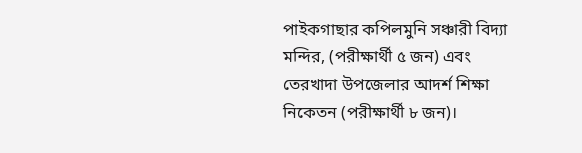পাইকগাছার কপিলমুনি সঞ্চারী বিদ্যা মন্দির, (পরীক্ষার্থী ৫ জন) এবং তেরখাদা উপজেলার আদর্শ শিক্ষা নিকেতন (পরীক্ষার্থী ৮ জন)।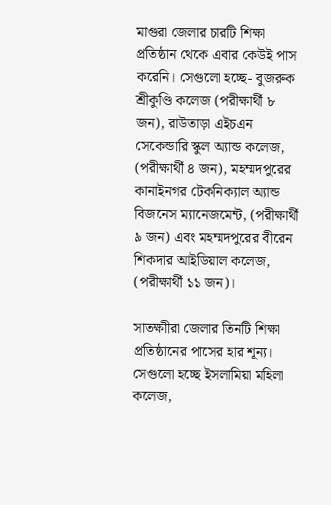মাগুরা জেলার চারটি শিক্ষা প্রতিষ্ঠান থেকে এবার কেউই পাস করেনি। সেগুলো হচ্ছে- বুজরুক শ্রীকুণ্ডি কলেজ (পরীক্ষার্থী ৮ জন), রাউতাড়া এইচএন সেকেন্ডারি স্কুল অ্যান্ড কলেজ, (পরীক্ষার্থী ৪ জন), মহম্মদপুরের কানাইনগর টেকনিক্যাল অ্যান্ড বিজনেস ম্যানেজমেন্ট, (পরীক্ষার্থী ৯ জন) এবং মহম্মদপুরের বীরেন শিকদার আইডিয়াল কলেজ, (পরীক্ষার্থী ১১ জন)।

সাতক্ষাীরা জেলার তিনটি শিক্ষা প্রতিষ্ঠানের পাসের হার শূন্য। সেগুলো হচ্ছে ইসলামিয়া মহিলা কলেজ,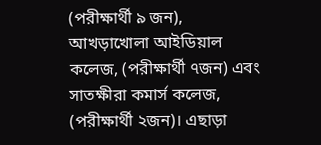(পরীক্ষার্থী ৯ জন), আখড়াখোলা আইডিয়াল কলেজ, (পরীক্ষার্থী ৭জন) এবং সাতক্ষীরা কমার্স কলেজ, (পরীক্ষার্থী ২জন)। এছাড়া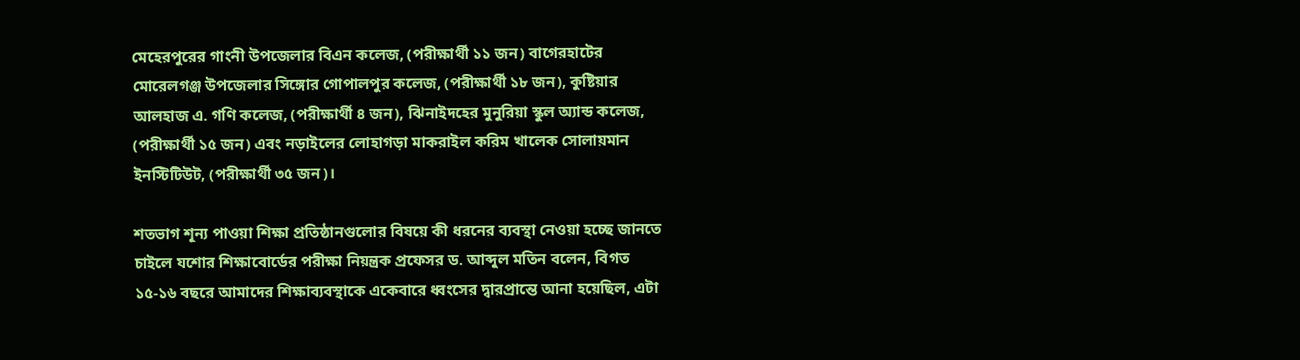মেহেরপুরের গাংনী উপজেলার বিএন কলেজ, (পরীক্ষার্থী ১১ জন) বাগেরহাটের মোরেলগঞ্জ উপজেলার সিঙ্গোর গোপালপুর কলেজ, (পরীক্ষার্থী ১৮ জন), কুষ্টিয়ার আলহাজ এ. গণি কলেজ, (পরীক্ষার্থী ৪ জন), ঝিনাইদহের মুনুরিয়া স্কুল অ্যান্ড কলেজ, (পরীক্ষার্থী ১৫ জন) এবং নড়াইলের লোহাগড়া মাকরাইল করিম খালেক সোলায়মান ইনস্টিটিউট, (পরীক্ষার্থী ৩৫ জন)।

শতভাগ শূন্য পাওয়া শিক্ষা প্রতিষ্ঠানগুলোর বিষয়ে কী ধরনের ব্যবস্থা নেওয়া হচ্ছে জানতে চাইলে যশোর শিক্ষাবোর্ডের পরীক্ষা নিয়ন্ত্রক প্রফেসর ড. আব্দুল মতিন বলেন, বিগত ১৫-১৬ বছরে আমাদের শিক্ষাব্যবস্থাকে একেবারে ধ্বংসের দ্বারপ্রান্তে আনা হয়েছিল, এটা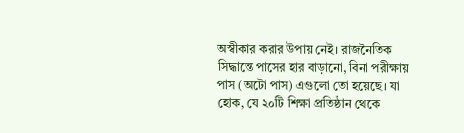অস্বীকার করার উপায় নেই। রাজনৈতিক সিদ্ধান্তে পাসের হার বাড়ানো, বিনা পরীক্ষায় পাস (অটো পাস) এগুলো তো হয়েছে। যা হোক, যে ২০টি শিক্ষা প্রতিষ্ঠান থেকে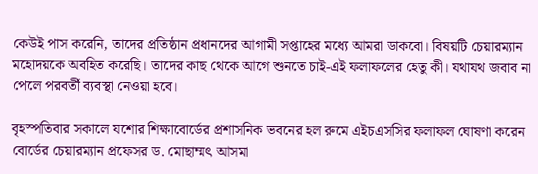কেউই পাস করেনি, তাদের প্রতিষ্ঠান প্রধানদের আগামী সপ্তাহের মধ্যে আমরা ডাকবো। বিষয়টি চেয়ারম্যান মহোদয়কে অবহিত করেছি। তাদের কাছ থেকে আগে শুনতে চাই-এই ফলাফলের হেতু কী। যথাযথ জবাব না পেলে পরবর্তী ব্যবস্থা নেওয়া হবে।

বৃহস্পতিবার সকালে যশোর শিক্ষাবোর্ডের প্রশাসনিক ভবনের হল রুমে এইচএসসির ফলাফল ঘোষণা করেন বোর্ডের চেয়ারম্যান প্রফেসর ড. মোছাম্মৎ আসমা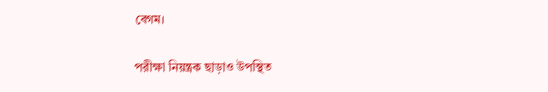বেগম।

পরীক্ষা নিয়ন্ত্রক ছাড়াও উপস্থিত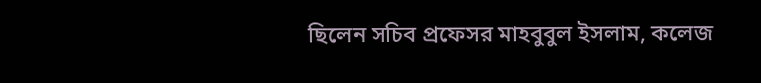ছিলেন সচিব প্রফেসর মাহবুবুল ইসলাম, কলেজ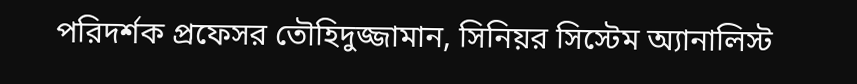পরিদর্শক প্রফেসর তৌহিদুজ্জামান, সিনিয়র সিস্টেম অ্যানালিস্ট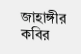জাহাঙ্গীর কবির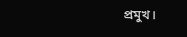প্রমুখ।